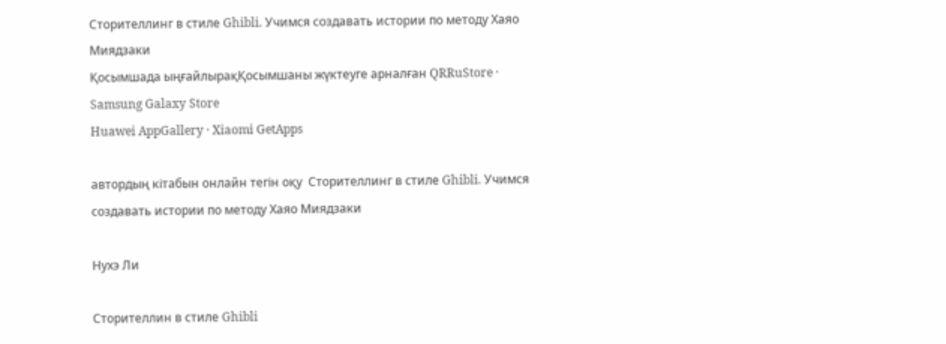Сторителлинг в стиле Ghibli. Учимся создавать истории по методу Хаяо Миядзаки
Қосымшада ыңғайлырақҚосымшаны жүктеуге арналған QRRuStore · Samsung Galaxy Store
Huawei AppGallery · Xiaomi GetApps

автордың кітабын онлайн тегін оқу  Сторителлинг в стиле Ghibli. Учимся создавать истории по методу Хаяо Миядзаки

Нухэ Ли

Сторителлин в стиле Ghibli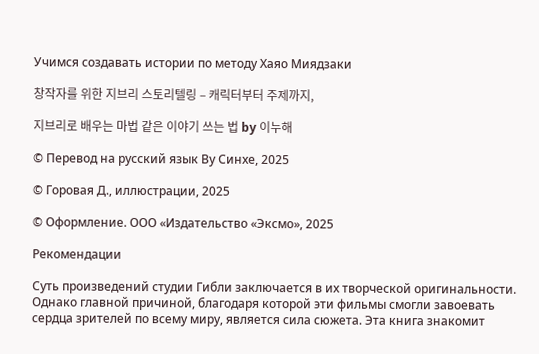Учимся создавать истории по методу Хаяо Миядзаки

창작자를 위한 지브리 스토리텔링 – 캐릭터부터 주제까지,

지브리로 배우는 마법 같은 이야기 쓰는 법 by 이누해

© Перевод на русский язык Ву Синхе, 2025

© Горовая Д., иллюстрации, 2025

© Оформление. ООО «Издательство «Эксмо», 2025

Рекомендации

Суть произведений студии Гибли заключается в их творческой оригинальности. Однако главной причиной, благодаря которой эти фильмы смогли завоевать сердца зрителей по всему миру, является сила сюжета. Эта книга знакомит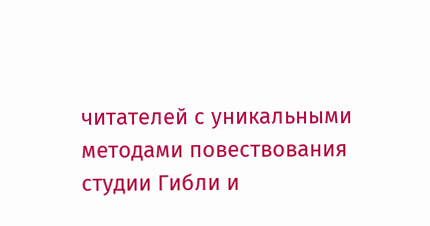читателей с уникальными методами повествования студии Гибли и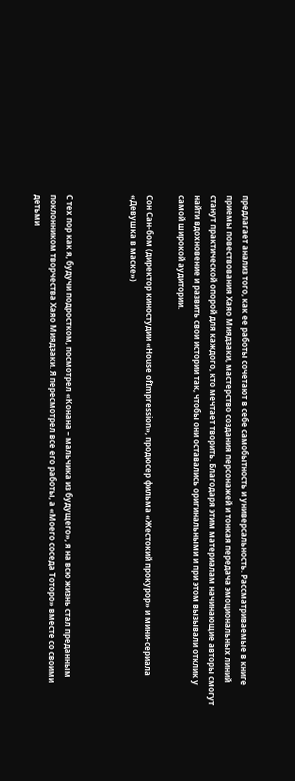предлагает анализ того, как ее работы сочетают в себе самобытность и универсальность. Рассматриваемые в книге приемы повествования Хаяо Миядзаки, мастерство создания персонажей и тонкая передача эмоциональных линий станут практической опорой для каждого, кто мечтает творить. Благодаря этим материалам начинающие авторы смогут найти вдохновение и развить свои истории так, чтобы они оставались оригинальными и при этом вызывали отклик у самой широкой аудитории.

Сон Сан-бом (директор киностудии «House ofImpression», продюсер фильма «Жестокий прокурор» и мини-сериала «Девушка в маске»)



С тех пор как я, будучи подростком, посмотрел «Конана – мальчика из будущего», я на всю жизнь стал преданным поклонником творчества Хаяо Миядзаки. Я пересмотрел все его работы, а «Моего соседа Тоторо» вместе со своими детьми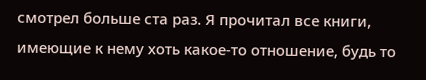смотрел больше ста раз. Я прочитал все книги, имеющие к нему хоть какое-то отношение, будь то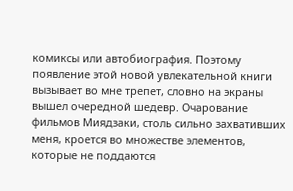комиксы или автобиография. Поэтому появление этой новой увлекательной книги вызывает во мне трепет, словно на экраны вышел очередной шедевр. Очарование фильмов Миядзаки, столь сильно захвативших меня, кроется во множестве элементов, которые не поддаются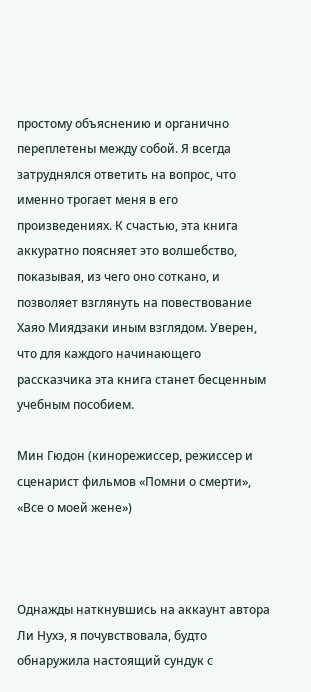простому объяснению и органично переплетены между собой. Я всегда затруднялся ответить на вопрос, что именно трогает меня в его произведениях. К счастью, эта книга аккуратно поясняет это волшебство, показывая, из чего оно соткано, и позволяет взглянуть на повествование Хаяо Миядзаки иным взглядом. Уверен, что для каждого начинающего рассказчика эта книга станет бесценным учебным пособием.

Мин Гюдон (кинорежиссер, режиссер и сценарист фильмов «Помни о смерти», «Все о моей жене»)



Однажды наткнувшись на аккаунт автора Ли Нухэ, я почувствовала, будто обнаружила настоящий сундук с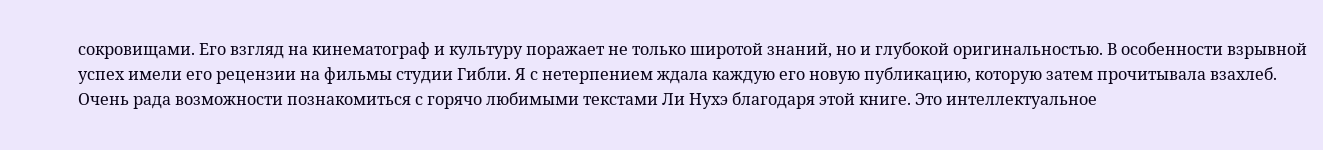сокровищами. Его взгляд на кинематограф и культуру поражает не только широтой знаний, но и глубокой оригинальностью. В особенности взрывной успех имели его рецензии на фильмы студии Гибли. Я с нетерпением ждала каждую его новую публикацию, которую затем прочитывала взахлеб. Очень рада возможности познакомиться с горячо любимыми текстами Ли Нухэ благодаря этой книге. Это интеллектуальное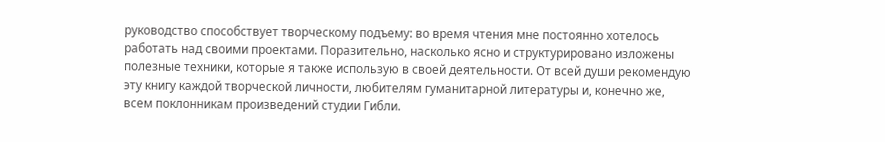руководство способствует творческому подъему: во время чтения мне постоянно хотелось работать над своими проектами. Поразительно, насколько ясно и структурировано изложены полезные техники, которые я также использую в своей деятельности. От всей души рекомендую эту книгу каждой творческой личности, любителям гуманитарной литературы и, конечно же, всем поклонникам произведений студии Гибли.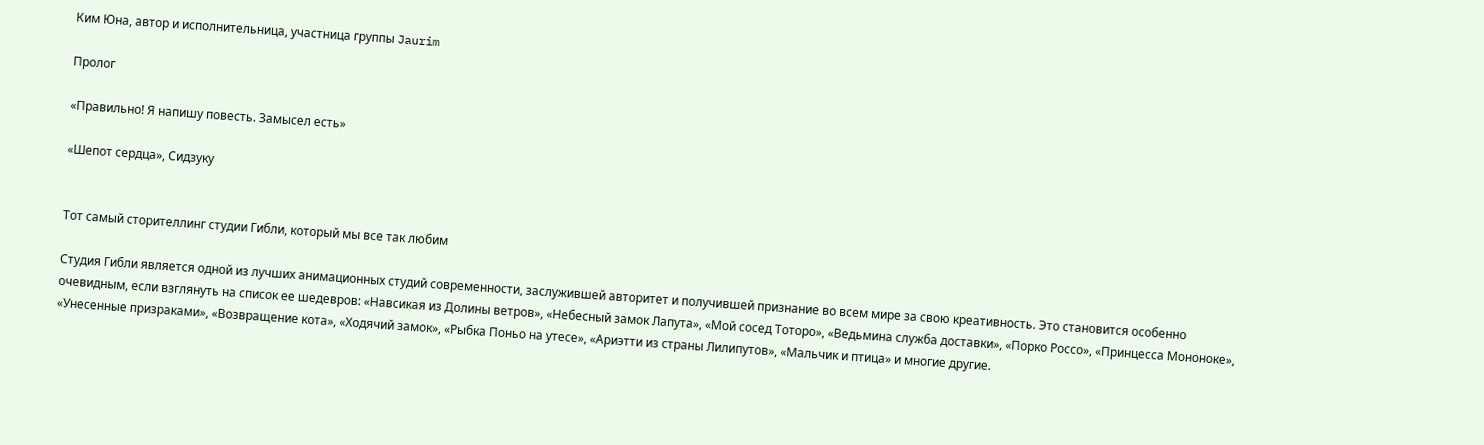Ким Юна, автор и исполнительница, участница группы Jaurim

Пролог

«Правильно! Я напишу повесть. Замысел есть»

«Шепот сердца», Сидзуку


Тот самый сторителлинг студии Гибли, который мы все так любим

Студия Гибли является одной из лучших анимационных студий современности, заслужившей авторитет и получившей признание во всем мире за свою креативность. Это становится особенно очевидным, если взглянуть на список ее шедевров: «Навсикая из Долины ветров», «Небесный замок Лапута», «Мой сосед Тоторо», «Ведьмина служба доставки», «Порко Россо», «Принцесса Мононоке», «Унесенные призраками», «Возвращение кота», «Ходячий замок», «Рыбка Поньо на утесе», «Ариэтти из страны Лилипутов», «Мальчик и птица» и многие другие.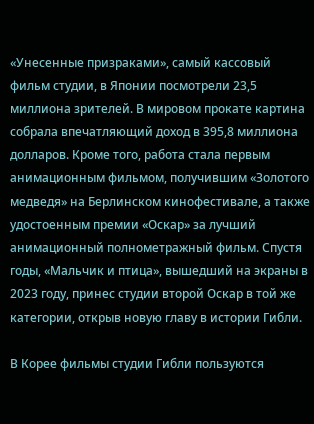«Унесенные призраками», самый кассовый фильм студии, в Японии посмотрели 23,5 миллиона зрителей. В мировом прокате картина собрала впечатляющий доход в 395,8 миллиона долларов. Кроме того, работа стала первым анимационным фильмом, получившим «Золотого медведя» на Берлинском кинофестивале, а также удостоенным премии «Оскар» за лучший анимационный полнометражный фильм. Спустя годы, «Мальчик и птица», вышедший на экраны в 2023 году, принес студии второй Оскар в той же категории, открыв новую главу в истории Гибли.

В Корее фильмы студии Гибли пользуются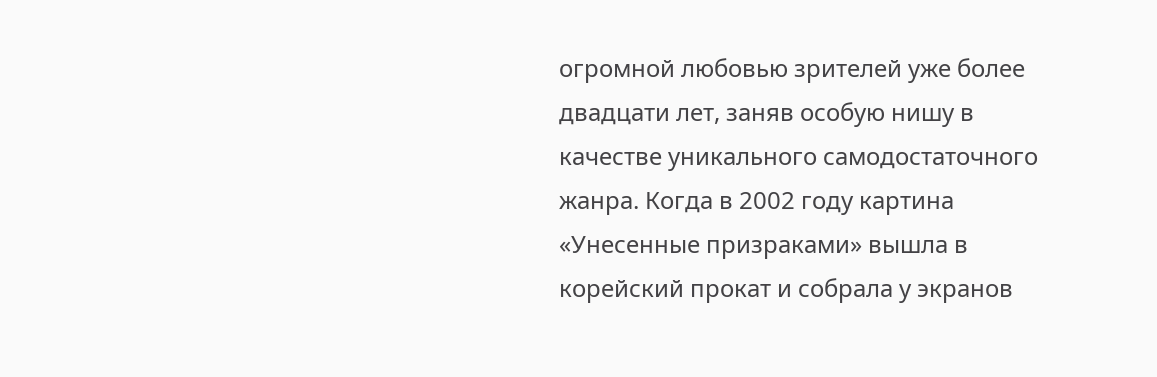огромной любовью зрителей уже более двадцати лет, заняв особую нишу в качестве уникального самодостаточного жанра. Когда в 2002 году картина «Унесенные призраками» вышла в корейский прокат и собрала у экранов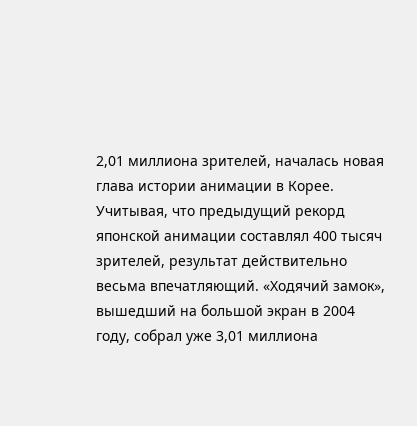2,01 миллиона зрителей, началась новая глава истории анимации в Корее. Учитывая, что предыдущий рекорд японской анимации составлял 400 тысяч зрителей, результат действительно весьма впечатляющий. «Ходячий замок», вышедший на большой экран в 2004 году, собрал уже 3,01 миллиона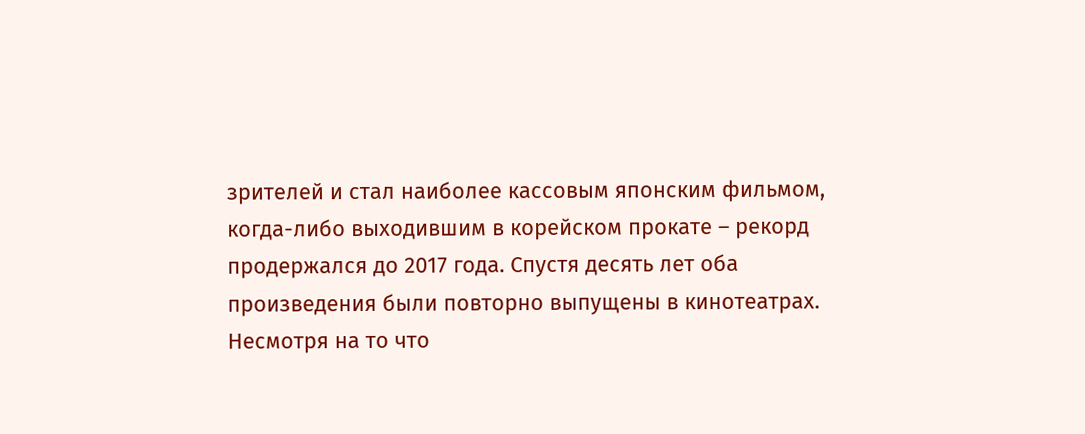зрителей и стал наиболее кассовым японским фильмом, когда-либо выходившим в корейском прокате – рекорд продержался до 2017 года. Спустя десять лет оба произведения были повторно выпущены в кинотеатрах. Несмотря на то что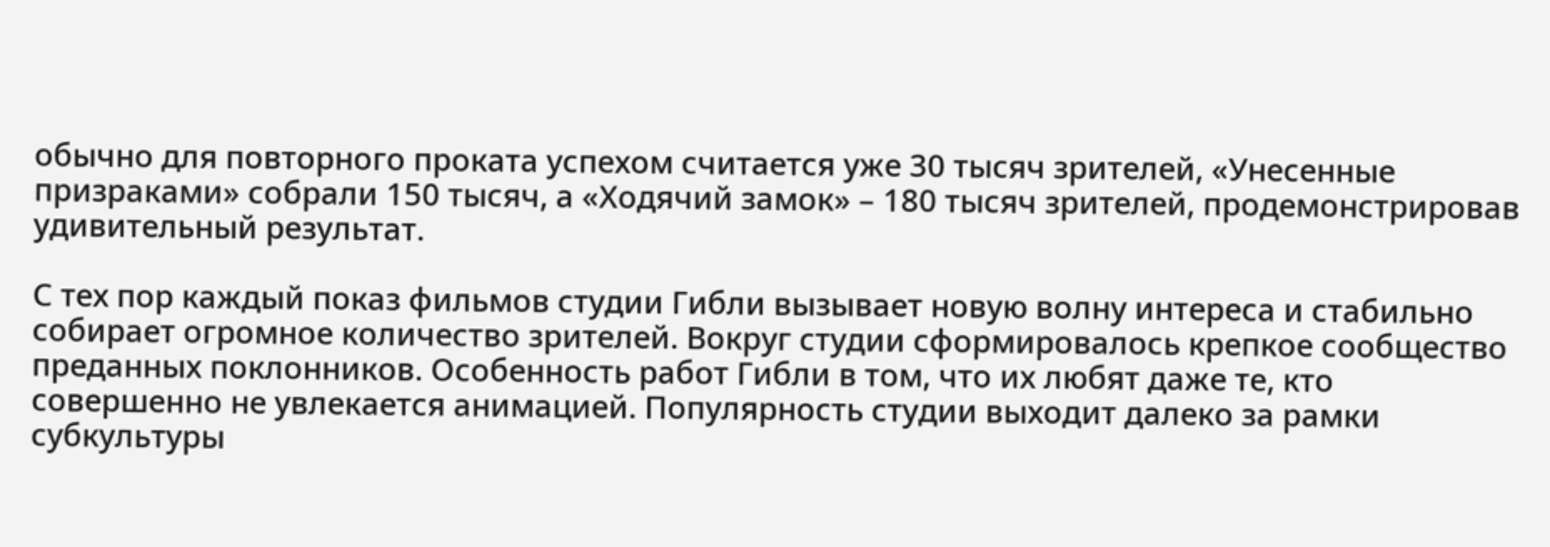обычно для повторного проката успехом считается уже 30 тысяч зрителей, «Унесенные призраками» собрали 150 тысяч, а «Ходячий замок» – 180 тысяч зрителей, продемонстрировав удивительный результат.

С тех пор каждый показ фильмов студии Гибли вызывает новую волну интереса и стабильно собирает огромное количество зрителей. Вокруг студии сформировалось крепкое сообщество преданных поклонников. Особенность работ Гибли в том, что их любят даже те, кто совершенно не увлекается анимацией. Популярность студии выходит далеко за рамки субкультуры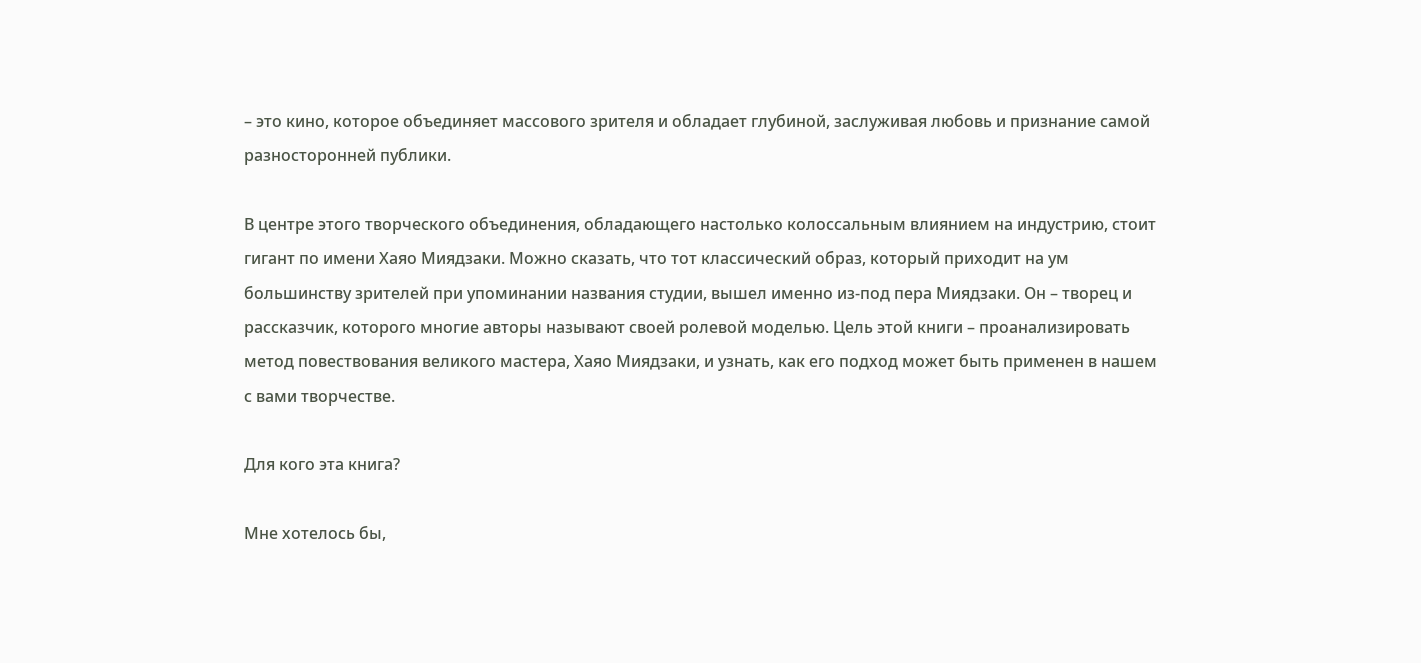– это кино, которое объединяет массового зрителя и обладает глубиной, заслуживая любовь и признание самой разносторонней публики.

В центре этого творческого объединения, обладающего настолько колоссальным влиянием на индустрию, стоит гигант по имени Хаяо Миядзаки. Можно сказать, что тот классический образ, который приходит на ум большинству зрителей при упоминании названия студии, вышел именно из-под пера Миядзаки. Он – творец и рассказчик, которого многие авторы называют своей ролевой моделью. Цель этой книги – проанализировать метод повествования великого мастера, Хаяо Миядзаки, и узнать, как его подход может быть применен в нашем с вами творчестве.

Для кого эта книга?

Мне хотелось бы,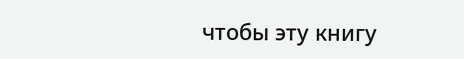чтобы эту книгу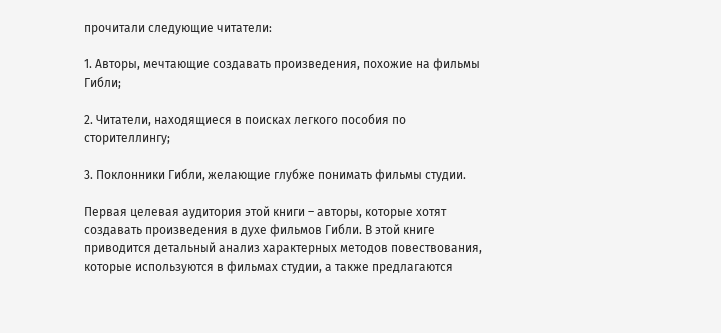прочитали следующие читатели:

1. Авторы, мечтающие создавать произведения, похожие на фильмы Гибли;

2. Читатели, находящиеся в поисках легкого пособия по сторителлингу;

3. Поклонники Гибли, желающие глубже понимать фильмы студии.

Первая целевая аудитория этой книги – авторы, которые хотят создавать произведения в духе фильмов Гибли. В этой книге приводится детальный анализ характерных методов повествования, которые используются в фильмах студии, а также предлагаются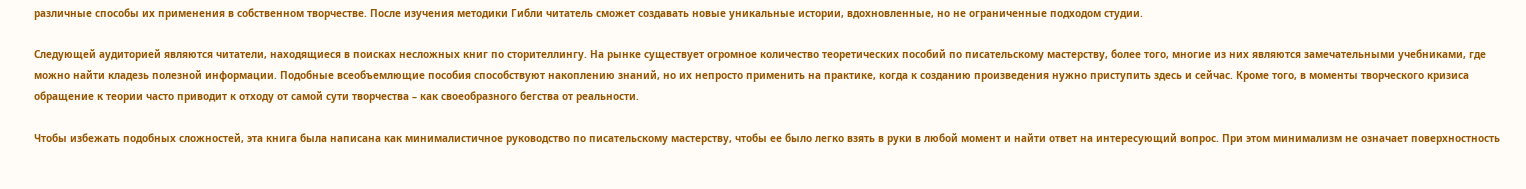различные способы их применения в собственном творчестве. После изучения методики Гибли читатель сможет создавать новые уникальные истории, вдохновленные, но не ограниченные подходом студии.

Следующей аудиторией являются читатели, находящиеся в поисках несложных книг по сторителлингу. На рынке существует огромное количество теоретических пособий по писательскому мастерству, более того, многие из них являются замечательными учебниками, где можно найти кладезь полезной информации. Подобные всеобъемлющие пособия способствуют накоплению знаний, но их непросто применить на практике, когда к созданию произведения нужно приступить здесь и сейчас. Кроме того, в моменты творческого кризиса обращение к теории часто приводит к отходу от самой сути творчества – как своеобразного бегства от реальности.

Чтобы избежать подобных сложностей, эта книга была написана как минималистичное руководство по писательскому мастерству, чтобы ее было легко взять в руки в любой момент и найти ответ на интересующий вопрос. При этом минимализм не означает поверхностность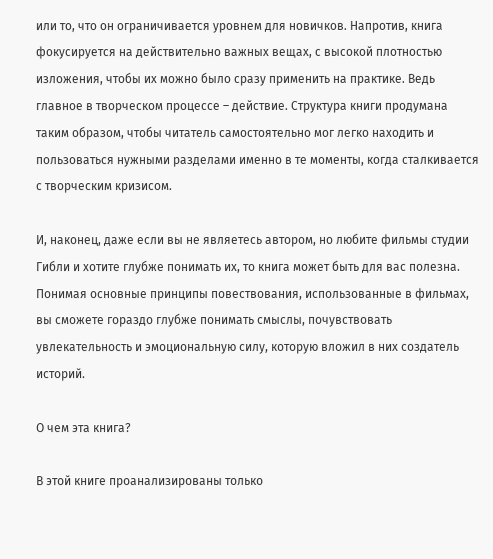или то, что он ограничивается уровнем для новичков. Напротив, книга фокусируется на действительно важных вещах, с высокой плотностью изложения, чтобы их можно было сразу применить на практике. Ведь главное в творческом процессе – действие. Структура книги продумана таким образом, чтобы читатель самостоятельно мог легко находить и пользоваться нужными разделами именно в те моменты, когда сталкивается с творческим кризисом.

И, наконец, даже если вы не являетесь автором, но любите фильмы студии Гибли и хотите глубже понимать их, то книга может быть для вас полезна. Понимая основные принципы повествования, использованные в фильмах, вы сможете гораздо глубже понимать смыслы, почувствовать увлекательность и эмоциональную силу, которую вложил в них создатель историй.

О чем эта книга?

В этой книге проанализированы только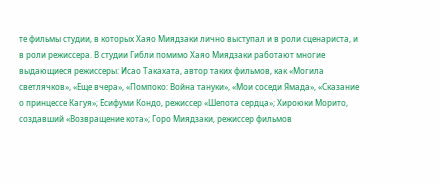те фильмы студии, в которых Хаяо Миядзаки лично выступал и в роли сценариста, и в роли режиссера. В студии Гибли помимо Хаяо Миядзаки работают многие выдающиеся режиссеры: Исао Такахата, автор таких фильмов, как «Могила светлячков», «Еще вчера», «Помпоко: Война тануки», «Мои соседи Ямада», «Сказание о принцессе Кагуя»; Ёсифуми Кондо, режиссер «Шепота сердца»; Хироюки Морито, создавший «Возвращение кота»; Горо Миядзаки, режиссер фильмов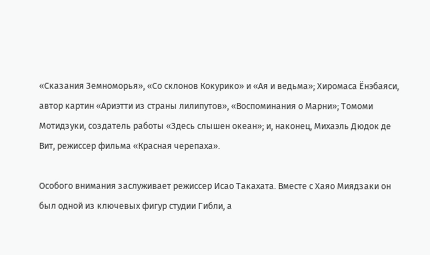«Сказания Земноморья», «Со склонов Кокурико» и «Ая и ведьма»; Хиромаса Ёнэбаяси, автор картин «Ариэтти из страны лилипутов», «Воспоминания о Марни»; Томоми Мотидзуки, создатель работы «Здесь слышен океан»; и, наконец, Михаэль Дюдок де Вит, режиссер фильма «Красная черепаха».

Особого внимания заслуживает режиссер Исао Такахата. Вместе с Хаяо Миядзаки он был одной из ключевых фигур студии Гибли, а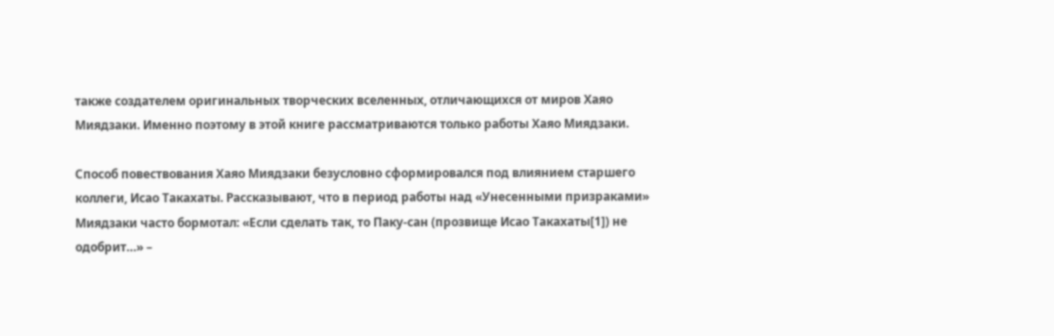также создателем оригинальных творческих вселенных, отличающихся от миров Хаяо Миядзаки. Именно поэтому в этой книге рассматриваются только работы Хаяо Миядзаки.

Способ повествования Хаяо Миядзаки безусловно сформировался под влиянием старшего коллеги, Исао Такахаты. Рассказывают, что в период работы над «Унесенными призраками» Миядзаки часто бормотал: «Если сделать так, то Паку-сан (прозвище Исао Такахаты[1]) не одобрит…» –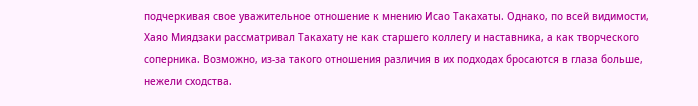подчеркивая свое уважительное отношение к мнению Исао Такахаты. Однако, по всей видимости, Хаяо Миядзаки рассматривал Такахату не как старшего коллегу и наставника, а как творческого соперника. Возможно, из-за такого отношения различия в их подходах бросаются в глаза больше, нежели сходства.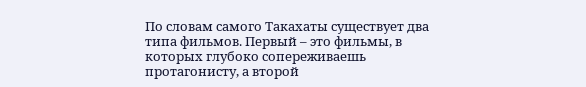По словам самого Такахаты существует два типа фильмов. Первый – это фильмы, в которых глубоко сопереживаешь протагонисту, а второй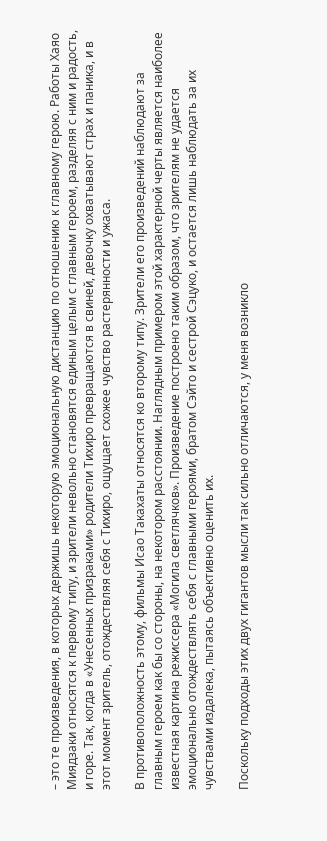– это те произведения, в которых держишь некоторую эмоциональную дистанцию по отношению к главному герою. Работы Хаяо Миядзаки относятся к первому типу, и зрители невольно становятся единым целым с главным героем, разделяя с ним и радость, и горе. Так, когда в «Унесенных призраками» родители Тихиро превращаются в свиней, девочку охватывают страх и паника, и в этот момент зритель, отождествляя себя с Тихиро, ощущает схожее чувство растерянности и ужаса.

В противоположность этому, фильмы Исао Такахаты относятся ко второму типу. Зрители его произведений наблюдают за главным героем как бы со стороны, на некотором расстоянии. Наглядным примером этой характерной черты является наиболее известная картина режиссера «Могила светлячков». Произведение построено таким образом, что зрителям не удается эмоционально отождествлять себя с главными героями, братом Сэйто и сестрой Сэцуко, и остается лишь наблюдать за их чувствами издалека, пытаясь объективно оценить их.

Поскольку подходы этих двух гигантов мысли так сильно отличаются, у меня возникло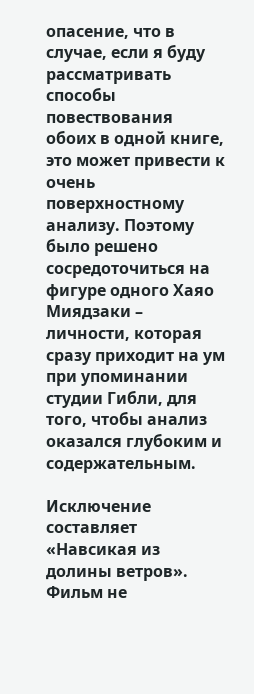опасение, что в случае, если я буду рассматривать способы повествования обоих в одной книге, это может привести к очень поверхностному анализу. Поэтому было решено сосредоточиться на фигуре одного Хаяо Миядзаки – личности, которая сразу приходит на ум при упоминании студии Гибли, для того, чтобы анализ оказался глубоким и содержательным.

Исключение составляет «Навсикая из долины ветров». Фильм не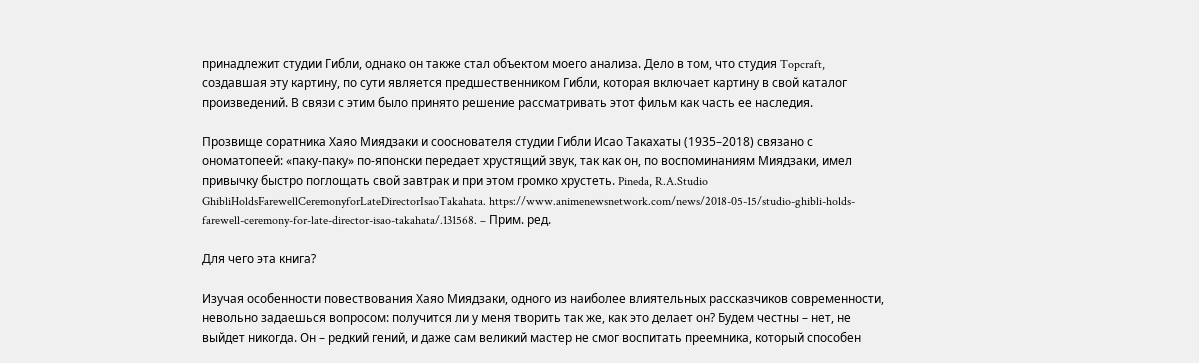принадлежит студии Гибли, однако он также стал объектом моего анализа. Дело в том, что студия Topcraft, создавшая эту картину, по сути является предшественником Гибли, которая включает картину в свой каталог произведений. В связи с этим было принято решение рассматривать этот фильм как часть ее наследия.

Прозвище соратника Хаяо Миядзаки и сооснователя студии Гибли Исао Такахаты (1935–2018) связано с ономатопеей: «паку-паку» по-японски передает хрустящий звук, так как он, по воспоминаниям Миядзаки, имел привычку быстро поглощать свой завтрак и при этом громко хрустеть. Pineda, R.A.Studio GhibliHoldsFarewellCeremonyforLateDirectorIsaoTakahata. https://www.animenewsnetwork.com/news/2018-05-15/studio-ghibli-holds-farewell-ceremony-for-late-director-isao-takahata/.131568. – Прим. ред.

Для чего эта книга?

Изучая особенности повествования Хаяо Миядзаки, одного из наиболее влиятельных рассказчиков современности, невольно задаешься вопросом: получится ли у меня творить так же, как это делает он? Будем честны – нет, не выйдет никогда. Он – редкий гений, и даже сам великий мастер не смог воспитать преемника, который способен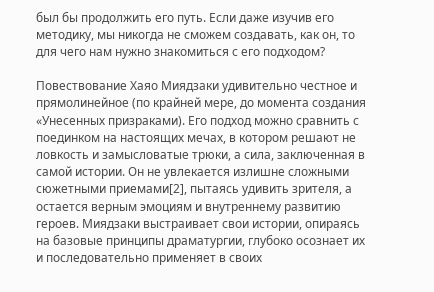был бы продолжить его путь. Если даже изучив его методику, мы никогда не сможем создавать, как он, то для чего нам нужно знакомиться с его подходом?

Повествование Хаяо Миядзаки удивительно честное и прямолинейное (по крайней мере, до момента создания «Унесенных призраками). Его подход можно сравнить с поединком на настоящих мечах, в котором решают не ловкость и замысловатые трюки, а сила, заключенная в самой истории. Он не увлекается излишне сложными сюжетными приемами[2], пытаясь удивить зрителя, а остается верным эмоциям и внутреннему развитию героев. Миядзаки выстраивает свои истории, опираясь на базовые принципы драматургии, глубоко осознает их и последовательно применяет в своих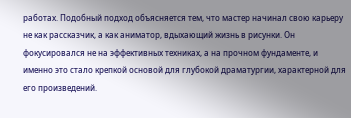работах. Подобный подход объясняется тем, что мастер начинал свою карьеру не как рассказчик, а как аниматор, вдыхающий жизнь в рисунки. Он фокусировался не на эффективных техниках, а на прочном фундаменте, и именно это стало крепкой основой для глубокой драматургии, характерной для его произведений.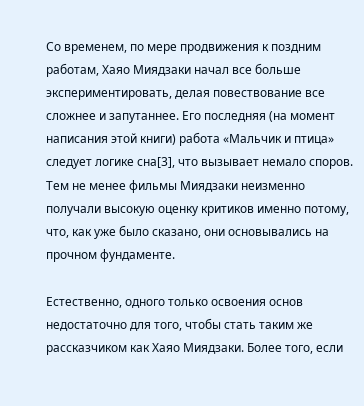Со временем, по мере продвижения к поздним работам, Хаяо Миядзаки начал все больше экспериментировать, делая повествование все сложнее и запутаннее. Его последняя (на момент написания этой книги) работа «Мальчик и птица» следует логике сна[3], что вызывает немало споров. Тем не менее фильмы Миядзаки неизменно получали высокую оценку критиков именно потому, что, как уже было сказано, они основывались на прочном фундаменте.

Естественно, одного только освоения основ недостаточно для того, чтобы стать таким же рассказчиком как Хаяо Миядзаки. Более того, если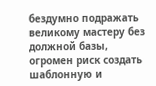бездумно подражать великому мастеру без должной базы, огромен риск создать шаблонную и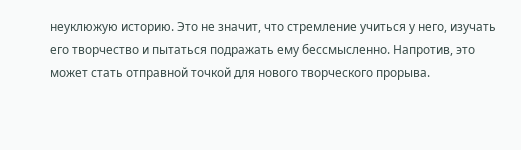неуклюжую историю. Это не значит, что стремление учиться у него, изучать его творчество и пытаться подражать ему бессмысленно. Напротив, это может стать отправной точкой для нового творческого прорыва.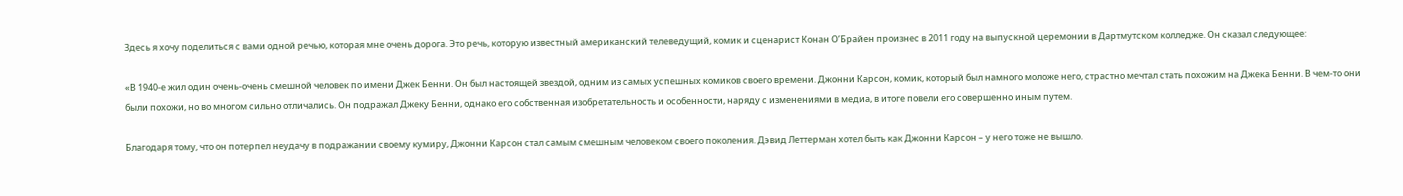Здесь я хочу поделиться с вами одной речью, которая мне очень дорога. Это речь, которую известный американский телеведущий, комик и сценарист Конан О’Брайен произнес в 2011 году на выпускной церемонии в Дартмутском колледже. Он сказал следующее:

«В 1940-е жил один очень-очень смешной человек по имени Джек Бенни. Он был настоящей звездой, одним из самых успешных комиков своего времени. Джонни Карсон, комик, который был намного моложе него, страстно мечтал стать похожим на Джека Бенни. В чем-то они были похожи, но во многом сильно отличались. Он подражал Джеку Бенни, однако его собственная изобретательность и особенности, наряду с изменениями в медиа, в итоге повели его совершенно иным путем.

Благодаря тому, что он потерпел неудачу в подражании своему кумиру, Джонни Карсон стал самым смешным человеком своего поколения. Дэвид Леттерман хотел быть как Джонни Карсон – у него тоже не вышло.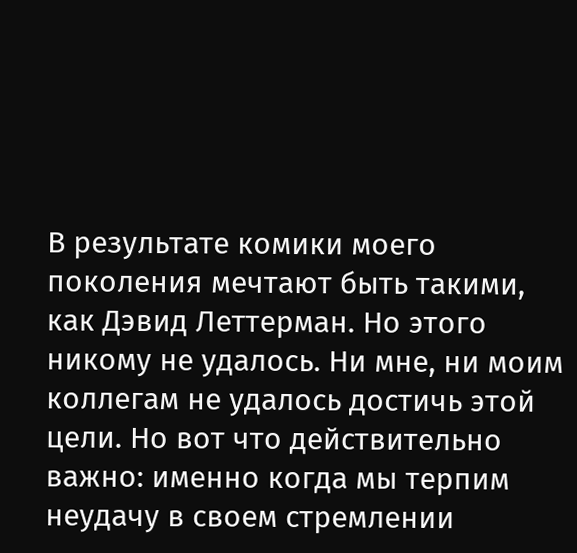В результате комики моего поколения мечтают быть такими, как Дэвид Леттерман. Но этого никому не удалось. Ни мне, ни моим коллегам не удалось достичь этой цели. Но вот что действительно важно: именно когда мы терпим неудачу в своем стремлении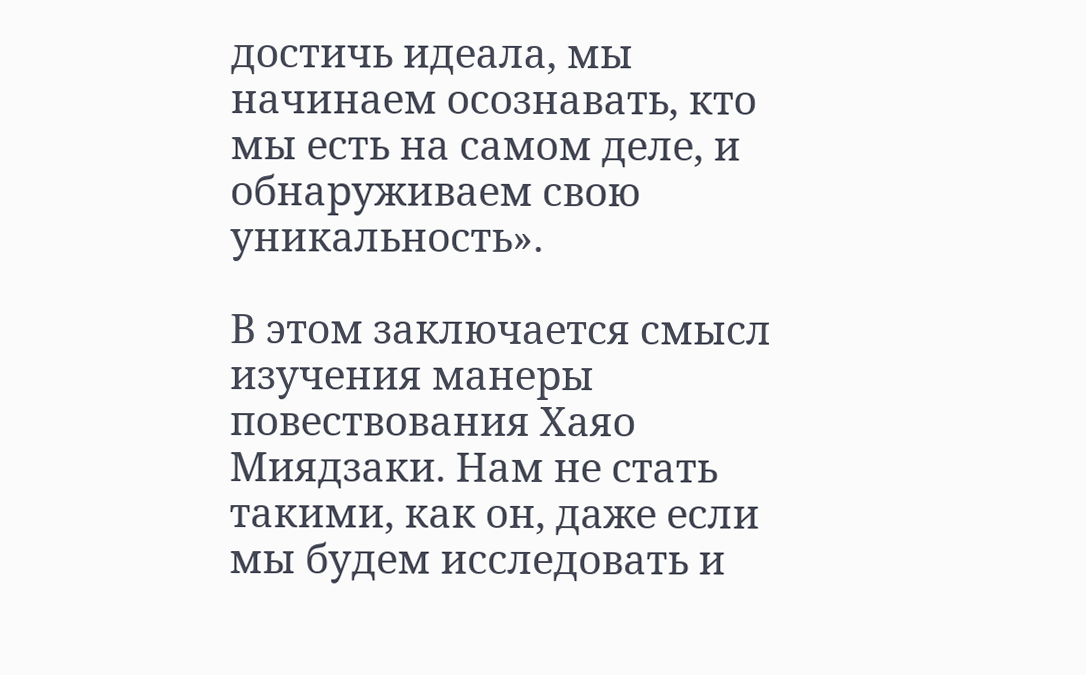достичь идеала, мы начинаем осознавать, кто мы есть на самом деле, и обнаруживаем свою уникальность».

В этом заключается смысл изучения манеры повествования Хаяо Миядзаки. Нам не стать такими, как он, даже если мы будем исследовать и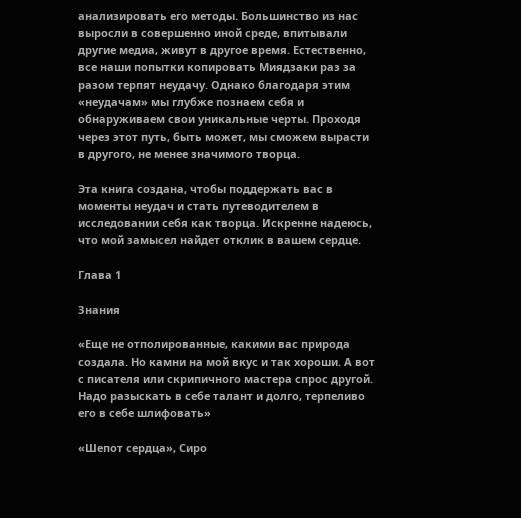анализировать его методы. Большинство из нас выросли в совершенно иной среде, впитывали другие медиа, живут в другое время. Естественно, все наши попытки копировать Миядзаки раз за разом терпят неудачу. Однако благодаря этим «неудачам» мы глубже познаем себя и обнаруживаем свои уникальные черты. Проходя через этот путь, быть может, мы сможем вырасти в другого, не менее значимого творца.

Эта книга создана, чтобы поддержать вас в моменты неудач и стать путеводителем в исследовании себя как творца. Искренне надеюсь, что мой замысел найдет отклик в вашем сердце.

Глава 1

Знания

«Еще не отполированные, какими вас природа создала. Но камни на мой вкус и так хороши. А вот с писателя или скрипичного мастера спрос другой. Надо разыскать в себе талант и долго, терпеливо его в себе шлифовать»

«Шепот сердца», Сиро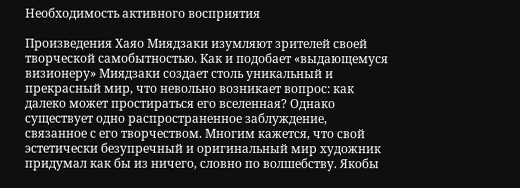Необходимость активного восприятия

Произведения Хаяо Миядзаки изумляют зрителей своей творческой самобытностью. Как и подобает «выдающемуся визионеру» Миядзаки создает столь уникальный и прекрасный мир, что невольно возникает вопрос: как далеко может простираться его вселенная? Однако существует одно распространенное заблуждение, связанное с его творчеством. Многим кажется, что свой эстетически безупречный и оригинальный мир художник придумал как бы из ничего, словно по волшебству. Якобы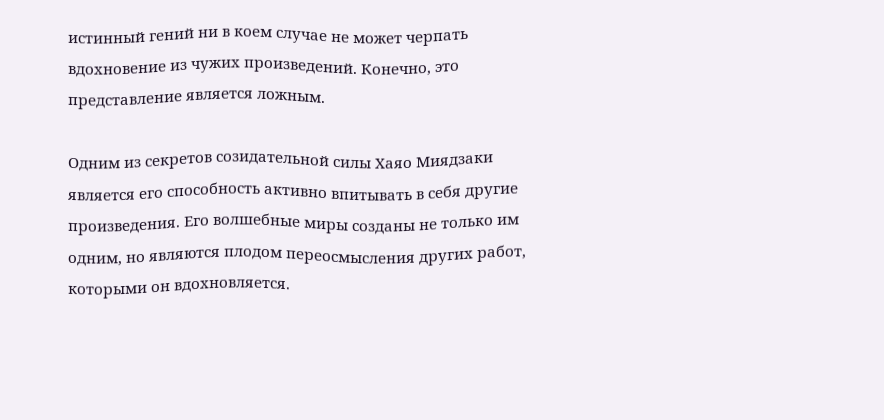истинный гений ни в коем случае не может черпать вдохновение из чужих произведений. Конечно, это представление является ложным.

Одним из секретов созидательной силы Хаяо Миядзаки является его способность активно впитывать в себя другие произведения. Его волшебные миры созданы не только им одним, но являются плодом переосмысления других работ, которыми он вдохновляется.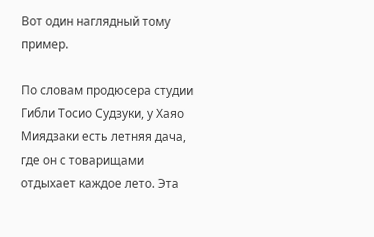Вот один наглядный тому пример.

По словам продюсера студии Гибли Тосио Судзуки, у Хаяо Миядзаки есть летняя дача, где он с товарищами отдыхает каждое лето. Эта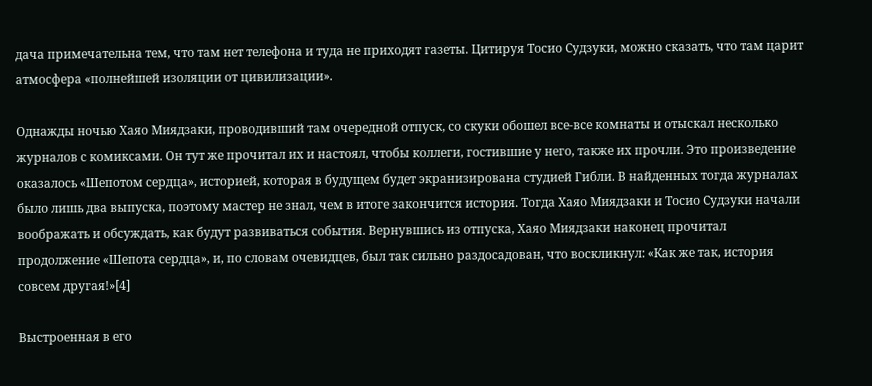дача примечательна тем, что там нет телефона и туда не приходят газеты. Цитируя Тосио Судзуки, можно сказать, что там царит атмосфера «полнейшей изоляции от цивилизации».

Однажды ночью Хаяо Миядзаки, проводивший там очередной отпуск, со скуки обошел все-все комнаты и отыскал несколько журналов с комиксами. Он тут же прочитал их и настоял, чтобы коллеги, гостившие у него, также их прочли. Это произведение оказалось «Шепотом сердца», историей, которая в будущем будет экранизирована студией Гибли. В найденных тогда журналах было лишь два выпуска, поэтому мастер не знал, чем в итоге закончится история. Тогда Хаяо Миядзаки и Тосио Судзуки начали воображать и обсуждать, как будут развиваться события. Вернувшись из отпуска, Хаяо Миядзаки наконец прочитал продолжение «Шепота сердца», и, по словам очевидцев, был так сильно раздосадован, что воскликнул: «Как же так, история совсем другая!»[4]

Выстроенная в его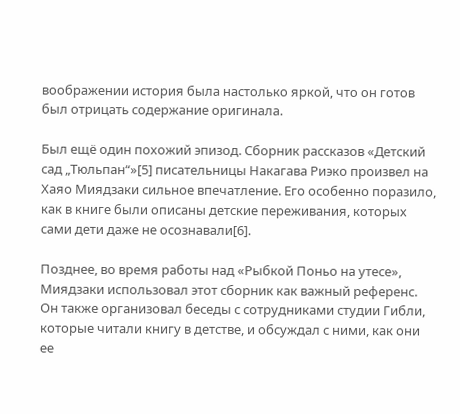воображении история была настолько яркой, что он готов был отрицать содержание оригинала.

Был ещё один похожий эпизод. Сборник рассказов «Детский сад „Тюльпан“»[5] писательницы Накагава Риэко произвел на Хаяо Миядзаки сильное впечатление. Его особенно поразило, как в книге были описаны детские переживания, которых сами дети даже не осознавали[6].

Позднее, во время работы над «Рыбкой Поньо на утесе», Миядзаки использовал этот сборник как важный референс. Он также организовал беседы с сотрудниками студии Гибли, которые читали книгу в детстве, и обсуждал с ними, как они ее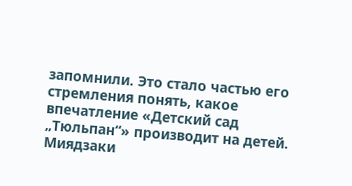запомнили. Это стало частью его стремления понять, какое впечатление «Детский сад „Тюльпан“» производит на детей. Миядзаки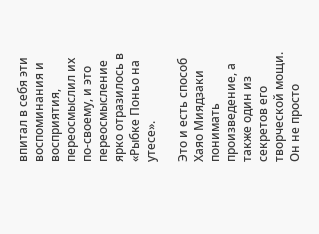впитал в себя эти воспоминания и восприятия, переосмыслил их по-своему, и это переосмысление ярко отразилось в «Рыбке Поньо на утесе».

Это и есть способ Хаяо Миядзаки понимать произведение, а также один из секретов его творческой мощи. Он не просто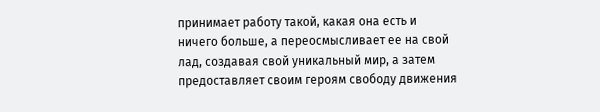принимает работу такой, какая она есть и ничего больше, а переосмысливает ее на свой лад, создавая свой уникальный мир, а затем предоставляет своим героям свободу движения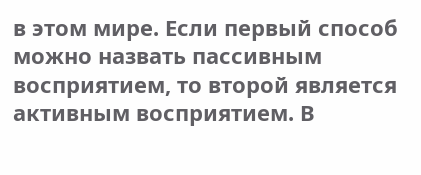в этом мире. Если первый способ можно назвать пассивным восприятием, то второй является активным восприятием. В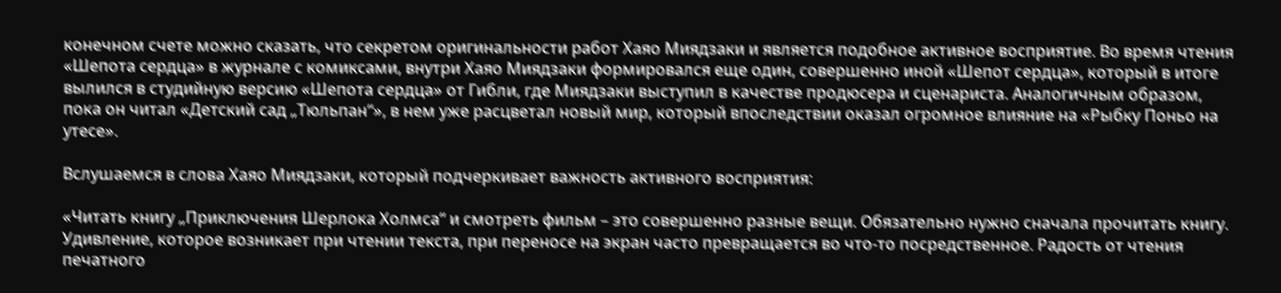конечном счете можно сказать, что секретом оригинальности работ Хаяо Миядзаки и является подобное активное восприятие. Во время чтения «Шепота сердца» в журнале с комиксами, внутри Хаяо Миядзаки формировался еще один, совершенно иной «Шепот сердца», который в итоге вылился в студийную версию «Шепота сердца» от Гибли, где Миядзаки выступил в качестве продюсера и сценариста. Аналогичным образом, пока он читал «Детский сад „Тюльпан“», в нем уже расцветал новый мир, который впоследствии оказал огромное влияние на «Рыбку Поньо на утесе».

Вслушаемся в слова Хаяо Миядзаки, который подчеркивает важность активного восприятия:

«Читать книгу „Приключения Шерлока Холмса“ и смотреть фильм – это совершенно разные вещи. Обязательно нужно сначала прочитать книгу. Удивление, которое возникает при чтении текста, при переносе на экран часто превращается во что-то посредственное. Радость от чтения печатного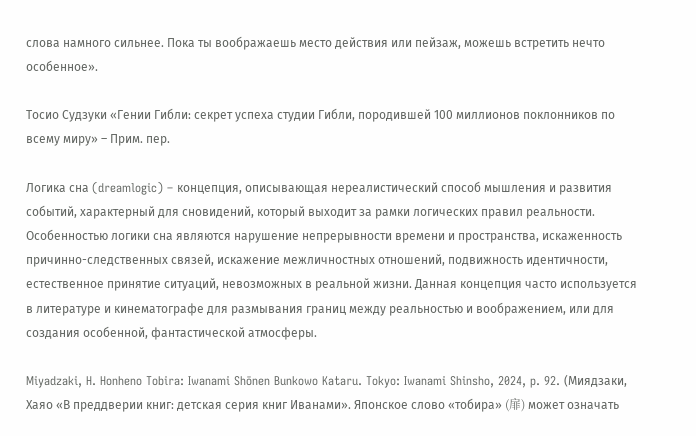слова намного сильнее. Пока ты воображаешь место действия или пейзаж, можешь встретить нечто особенное».

Тосио Судзуки «Гении Гибли: секрет успеха студии Гибли, породившей 100 миллионов поклонников по всему миру» – Прим. пер.

Логика сна (dreamlogic) – концепция, описывающая нереалистический способ мышления и развития событий, характерный для сновидений, который выходит за рамки логических правил реальности. Особенностью логики сна являются нарушение непрерывности времени и пространства, искаженность причинно-следственных связей, искажение межличностных отношений, подвижность идентичности, естественное принятие ситуаций, невозможных в реальной жизни. Данная концепция часто используется в литературе и кинематографе для размывания границ между реальностью и воображением, или для создания особенной, фантастической атмосферы.

Miyadzaki, H. Honheno Tobira: Iwanami Shōnen Bunkowo Kataru. Tokyo: Iwanami Shinsho, 2024, p. 92. (Миядзаки, Хаяо «В преддверии книг: детская серия книг Иванами». Японское слово «тобира» (扉) может означать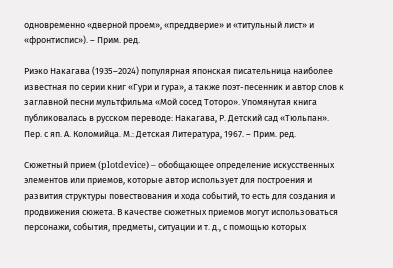одновременно «дверной проем», «преддверие» и «титульный лист» и «фронтиспис»). – Прим. ред.

Риэко Накагава (1935–2024) популярная японская писательница наиболее известная по серии книг «Гури и гура», а также поэт-песенник и автор слов к заглавной песни мультфильма «Мой сосед Тоторо». Упомянутая книга публиковалась в русском переводе: Накагава, Р. Детский сад «Тюльпан». Пер. с яп. А. Коломийца. М.: Детская Литература, 1967. – Прим. ред.

Сюжетный прием (plotdevice) – обобщающее определение искусственных элементов или приемов, которые автор использует для построения и развития структуры повествования и хода событий, то есть для создания и продвижения сюжета. В качестве сюжетных приемов могут использоваться персонажи, события, предметы, ситуации и т. д., с помощью которых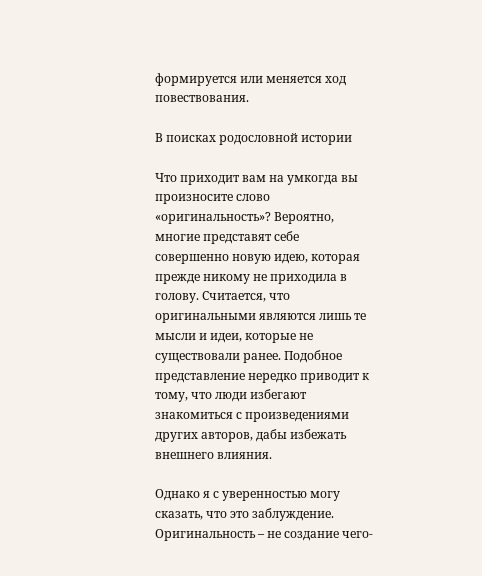формируется или меняется ход повествования.

В поисках родословной истории

Что приходит вам на умкогда вы произносите слово «оригинальность»? Вероятно, многие представят себе совершенно новую идею, которая прежде никому не приходила в голову. Считается, что оригинальными являются лишь те мысли и идеи, которые не существовали ранее. Подобное представление нередко приводит к тому, что люди избегают знакомиться с произведениями других авторов, дабы избежать внешнего влияния.

Однако я с уверенностью могу сказать, что это заблуждение. Оригинальность – не создание чего-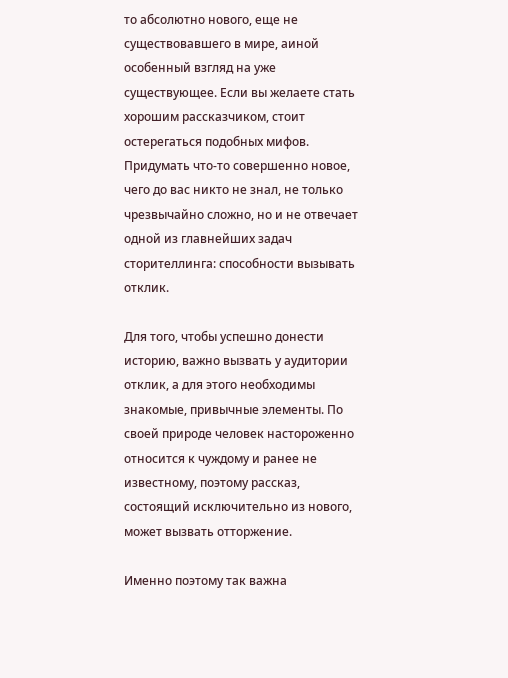то абсолютно нового, еще не существовавшего в мире, аиной особенный взгляд на уже существующее. Если вы желаете стать хорошим рассказчиком, стоит остерегаться подобных мифов. Придумать что-то совершенно новое, чего до вас никто не знал, не только чрезвычайно сложно, но и не отвечает одной из главнейших задач сторителлинга: способности вызывать отклик.

Для того, чтобы успешно донести историю, важно вызвать у аудитории отклик, а для этого необходимы знакомые, привычные элементы. По своей природе человек настороженно относится к чуждому и ранее не известному, поэтому рассказ, состоящий исключительно из нового, может вызвать отторжение.

Именно поэтому так важна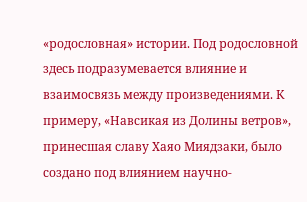«родословная» истории. Под родословной здесь подразумевается влияние и взаимосвязь между произведениями. К примеру, «Навсикая из Долины ветров», принесшая славу Хаяо Миядзаки, было создано под влиянием научно-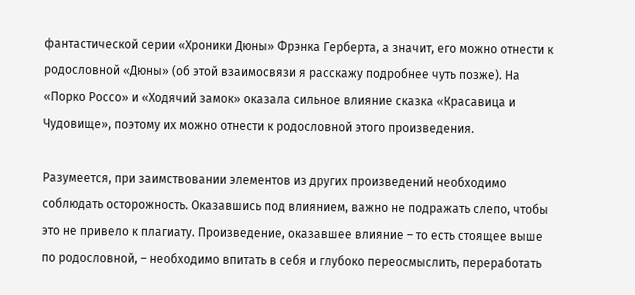фантастической серии «Хроники Дюны» Фрэнка Герберта, а значит, его можно отнести к родословной «Дюны» (об этой взаимосвязи я расскажу подробнее чуть позже). На «Порко Россо» и «Ходячий замок» оказала сильное влияние сказка «Красавица и Чудовище», поэтому их можно отнести к родословной этого произведения.

Разумеется, при заимствовании элементов из других произведений необходимо соблюдать осторожность. Оказавшись под влиянием, важно не подражать слепо, чтобы это не привело к плагиату. Произведение, оказавшее влияние – то есть стоящее выше по родословной, – необходимо впитать в себя и глубоко переосмыслить, переработать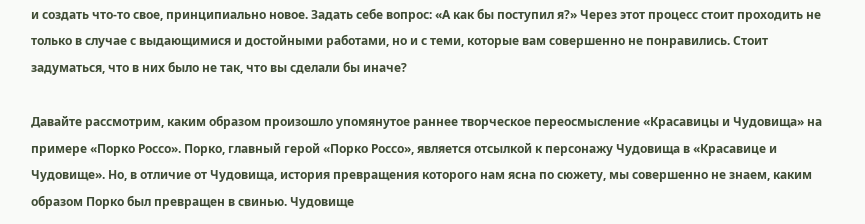и создать что-то свое, принципиально новое. Задать себе вопрос: «А как бы поступил я?» Через этот процесс стоит проходить не только в случае с выдающимися и достойными работами, но и с теми, которые вам совершенно не понравились. Стоит задуматься, что в них было не так, что вы сделали бы иначе?

Давайте рассмотрим, каким образом произошло упомянутое раннее творческое переосмысление «Красавицы и Чудовища» на примере «Порко Россо». Порко, главный герой «Порко Россо», является отсылкой к персонажу Чудовища в «Красавице и Чудовище». Но, в отличие от Чудовища, история превращения которого нам ясна по сюжету, мы совершенно не знаем, каким образом Порко был превращен в свинью. Чудовище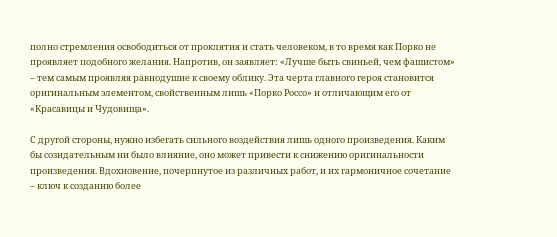полно стремления освободиться от проклятия и стать человеком, в то время как Порко не проявляет подобного желания. Напротив, он заявляет: «Лучше быть свиньей, чем фашистом» – тем самым проявляя равнодушие к своему облику. Эта черта главного героя становится оригинальным элементом, свойственным лишь «Порко Россо» и отличающим его от «Красавицы и Чудовища».

С другой стороны, нужно избегать сильного воздействия лишь одного произведения. Каким бы созидательным ни было влияние, оно может привести к снижению оригинальности произведения. Вдохновение, почерпнутое из различных работ, и их гармоничное сочетание – ключ к созданию более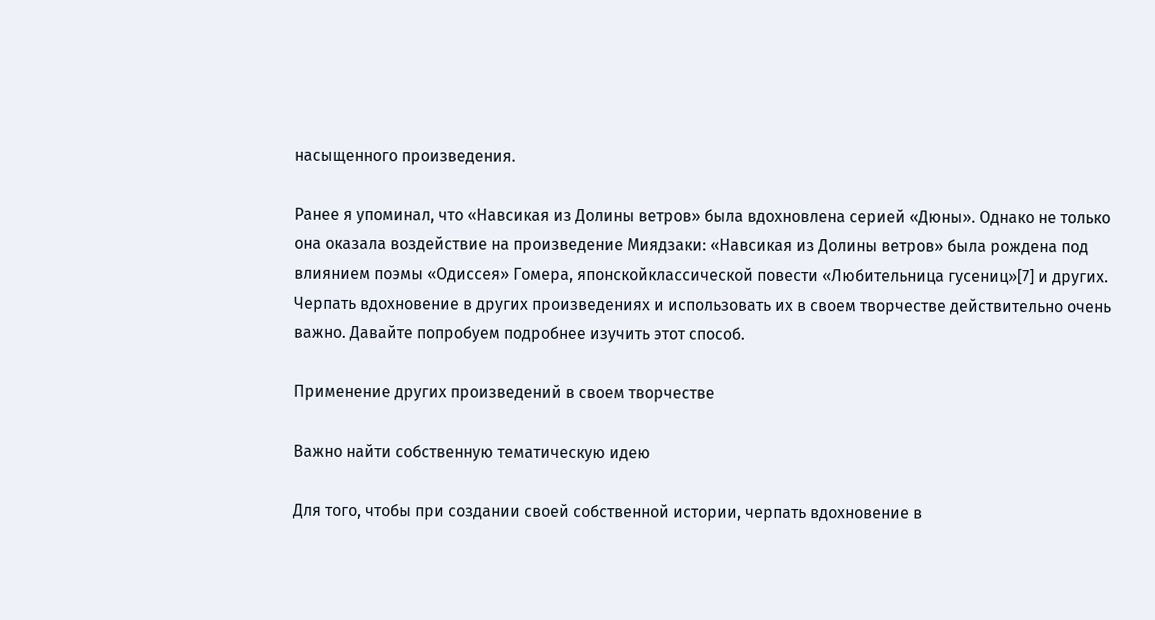насыщенного произведения.

Ранее я упоминал, что «Навсикая из Долины ветров» была вдохновлена серией «Дюны». Однако не только она оказала воздействие на произведение Миядзаки: «Навсикая из Долины ветров» была рождена под влиянием поэмы «Одиссея» Гомера, японскойклассической повести «Любительница гусениц»[7] и других. Черпать вдохновение в других произведениях и использовать их в своем творчестве действительно очень важно. Давайте попробуем подробнее изучить этот способ.

Применение других произведений в своем творчестве

Важно найти собственную тематическую идею

Для того, чтобы при создании своей собственной истории, черпать вдохновение в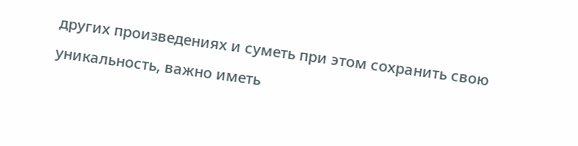других произведениях и суметь при этом сохранить свою уникальность, важно иметь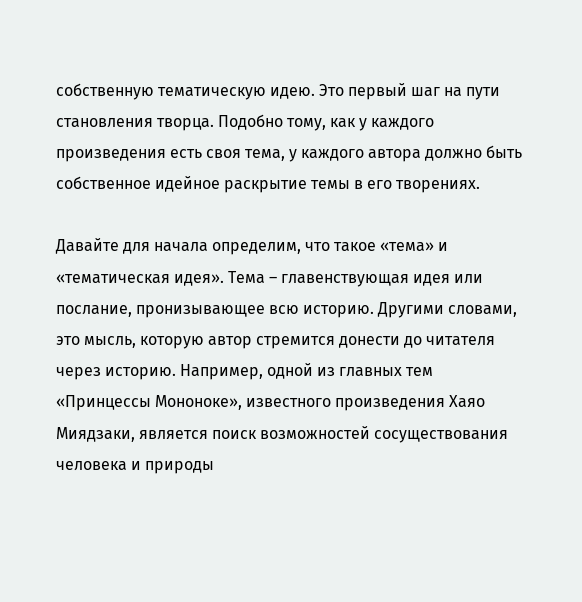собственную тематическую идею. Это первый шаг на пути становления творца. Подобно тому, как у каждого произведения есть своя тема, у каждого автора должно быть собственное идейное раскрытие темы в его творениях.

Давайте для начала определим, что такое «тема» и «тематическая идея». Тема – главенствующая идея или послание, пронизывающее всю историю. Другими словами, это мысль, которую автор стремится донести до читателя через историю. Например, одной из главных тем «Принцессы Мононоке», известного произведения Хаяо Миядзаки, является поиск возможностей сосуществования человека и природы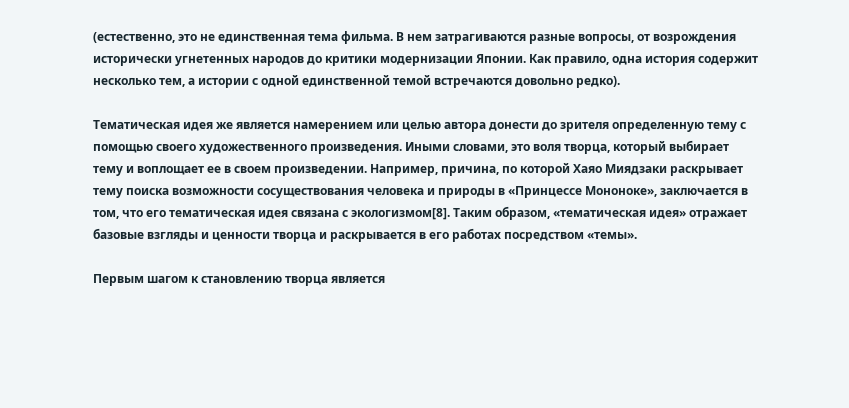(естественно, это не единственная тема фильма. В нем затрагиваются разные вопросы, от возрождения исторически угнетенных народов до критики модернизации Японии. Как правило, одна история содержит несколько тем, а истории с одной единственной темой встречаются довольно редко).

Тематическая идея же является намерением или целью автора донести до зрителя определенную тему с помощью своего художественного произведения. Иными словами, это воля творца, который выбирает тему и воплощает ее в своем произведении. Например, причина, по которой Хаяо Миядзаки раскрывает тему поиска возможности сосуществования человека и природы в «Принцессе Мононоке», заключается в том, что его тематическая идея связана с экологизмом[8]. Таким образом, «тематическая идея» отражает базовые взгляды и ценности творца и раскрывается в его работах посредством «темы».

Первым шагом к становлению творца является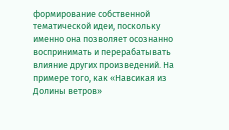формирование собственной тематической идеи, поскольку именно она позволяет осознанно воспринимать и перерабатывать влияние других произведений. На примере того, как «Навсикая из Долины ветров»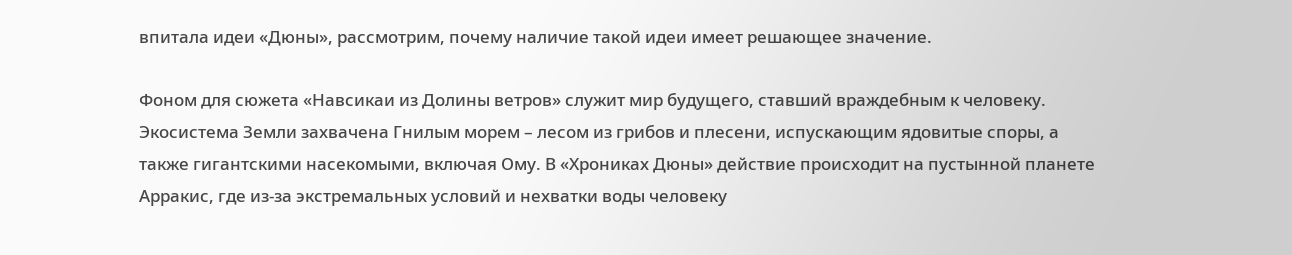впитала идеи «Дюны», рассмотрим, почему наличие такой идеи имеет решающее значение.

Фоном для сюжета «Навсикаи из Долины ветров» служит мир будущего, ставший враждебным к человеку. Экосистема Земли захвачена Гнилым морем – лесом из грибов и плесени, испускающим ядовитые споры, а также гигантскими насекомыми, включая Ому. В «Хрониках Дюны» действие происходит на пустынной планете Арракис, где из-за экстремальных условий и нехватки воды человеку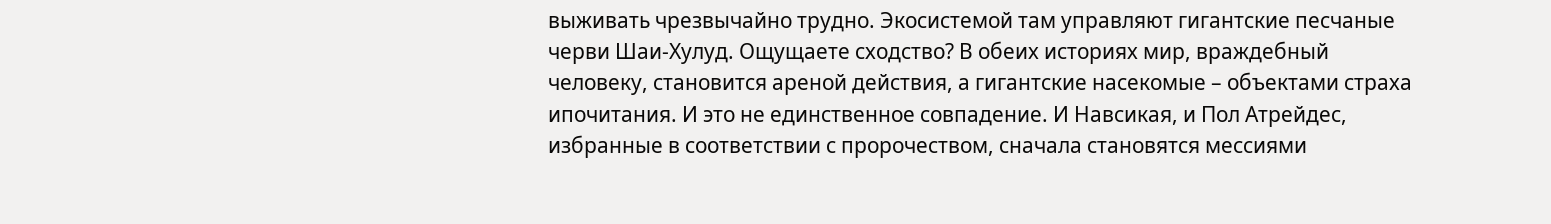выживать чрезвычайно трудно. Экосистемой там управляют гигантские песчаные черви Шаи-Хулуд. Ощущаете сходство? В обеих историях мир, враждебный человеку, становится ареной действия, а гигантские насекомые – объектами страха ипочитания. И это не единственное совпадение. И Навсикая, и Пол Атрейдес, избранные в соответствии с пророчеством, сначала становятся мессиями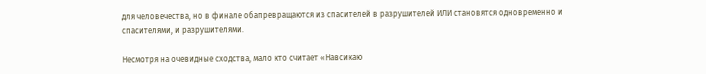для человечества, но в финале обапревращаются из спасителей в разрушителей ИЛИ становятся одновременно и спасителями, и разрушителями.

Несмотря на очевидные сходства, мало кто считает «Навсикаю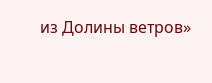из Долины ветров»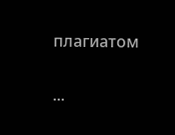плагиатом

...